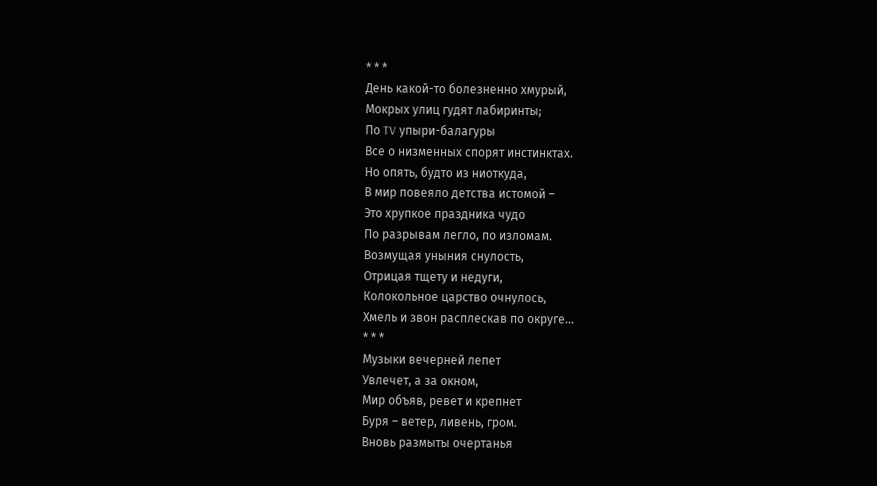* * *
День какой-то болезненно хмурый,
Мокрых улиц гудят лабиринты;
По TV упыри-балагуры
Все о низменных спорят инстинктах.
Но опять, будто из ниоткуда,
В мир повеяло детства истомой –
Это хрупкое праздника чудо
По разрывам легло, по изломам.
Возмущая уныния снулость,
Отрицая тщету и недуги,
Колокольное царство очнулось,
Хмель и звон расплескав по округе…
* * *
Музыки вечерней лепет
Увлечет, а за окном,
Мир объяв, ревет и крепнет
Буря – ветер, ливень, гром.
Вновь размыты очертанья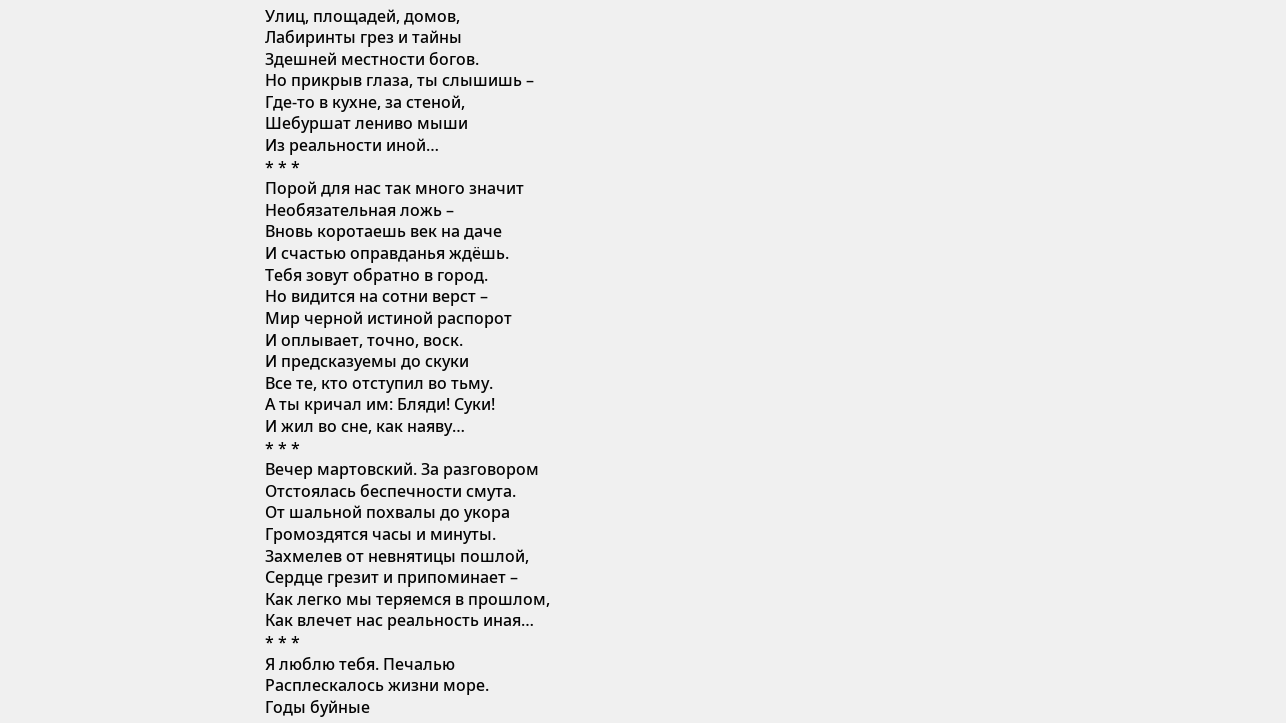Улиц, площадей, домов,
Лабиринты грез и тайны
Здешней местности богов.
Но прикрыв глаза, ты слышишь –
Где-то в кухне, за стеной,
Шебуршат лениво мыши
Из реальности иной…
* * *
Порой для нас так много значит
Необязательная ложь –
Вновь коротаешь век на даче
И счастью оправданья ждёшь.
Тебя зовут обратно в город.
Но видится на сотни верст –
Мир черной истиной распорот
И оплывает, точно, воск.
И предсказуемы до скуки
Все те, кто отступил во тьму.
А ты кричал им: Бляди! Суки!
И жил во сне, как наяву…
* * *
Вечер мартовский. За разговором
Отстоялась беспечности смута.
От шальной похвалы до укора
Громоздятся часы и минуты.
Захмелев от невнятицы пошлой,
Сердце грезит и припоминает –
Как легко мы теряемся в прошлом,
Как влечет нас реальность иная…
* * *
Я люблю тебя. Печалью
Расплескалось жизни море.
Годы буйные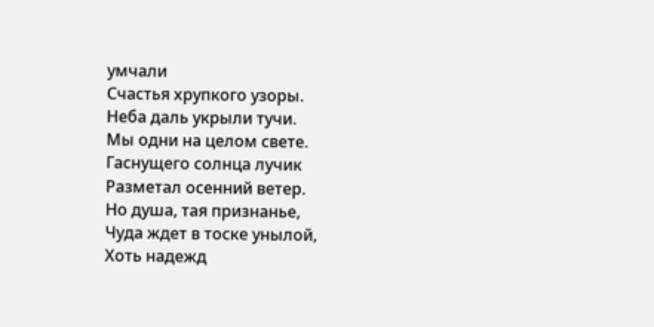умчали
Счастья хрупкого узоры.
Неба даль укрыли тучи.
Мы одни на целом свете.
Гаснущего солнца лучик
Разметал осенний ветер.
Но душа, тая признанье,
Чуда ждет в тоске унылой,
Хоть надежд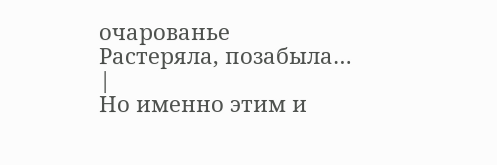очарованье
Растеряла, позабыла…
|
Но именно этим и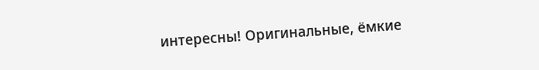интересны! Оригинальные, ёмкие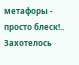метафоры - просто блеск!.. Захотелось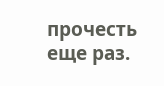прочесть еще раз.